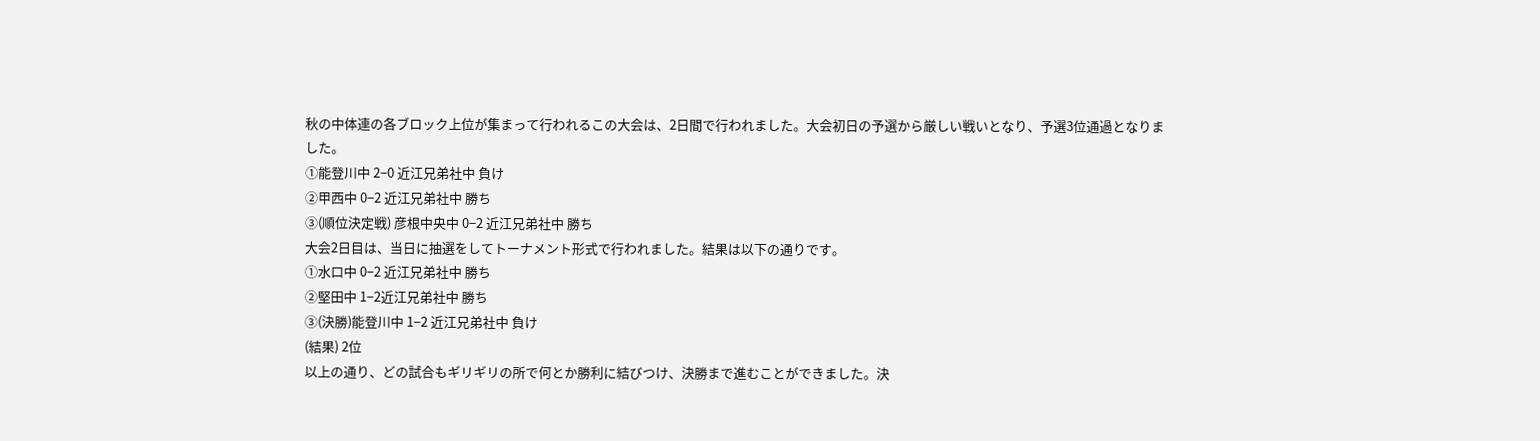秋の中体連の各ブロック上位が集まって行われるこの大会は、2日間で行われました。大会初日の予選から厳しい戦いとなり、予選3位通過となりました。
①能登川中 2−0 近江兄弟社中 負け
②甲西中 0−2 近江兄弟社中 勝ち
③(順位決定戦) 彦根中央中 0−2 近江兄弟社中 勝ち
大会2日目は、当日に抽選をしてトーナメント形式で行われました。結果は以下の通りです。
①水口中 0−2 近江兄弟社中 勝ち
②堅田中 1−2近江兄弟社中 勝ち
③(決勝)能登川中 1−2 近江兄弟社中 負け
(結果) 2位
以上の通り、どの試合もギリギリの所で何とか勝利に結びつけ、決勝まで進むことができました。決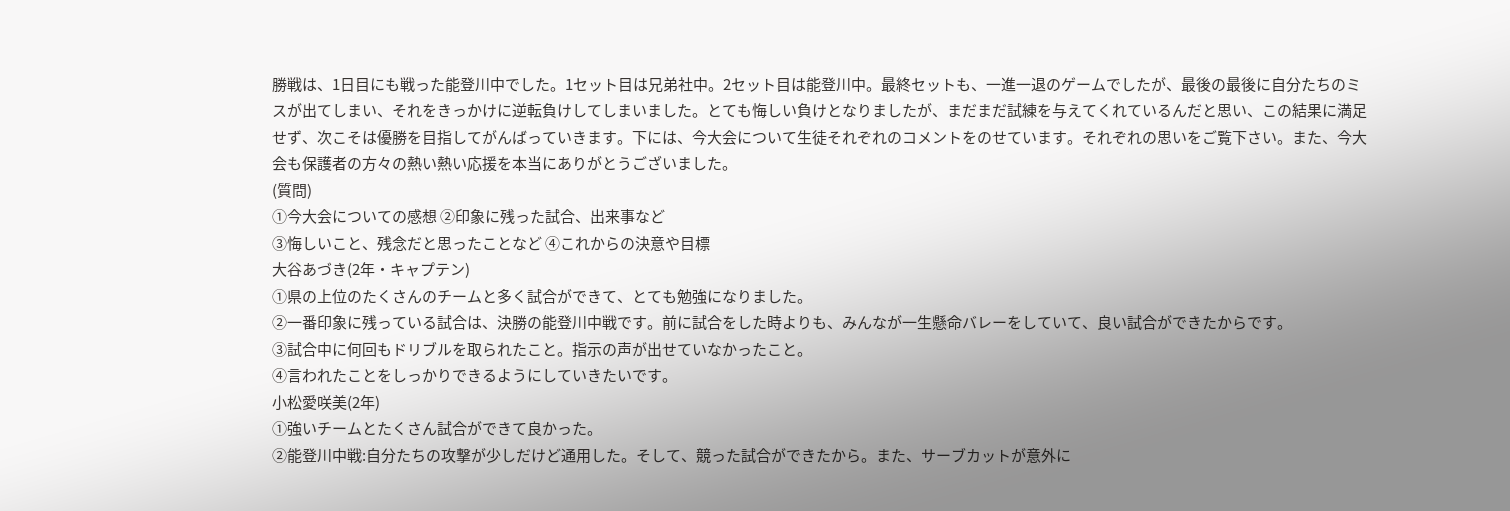勝戦は、1日目にも戦った能登川中でした。1セット目は兄弟社中。2セット目は能登川中。最終セットも、一進一退のゲームでしたが、最後の最後に自分たちのミスが出てしまい、それをきっかけに逆転負けしてしまいました。とても悔しい負けとなりましたが、まだまだ試練を与えてくれているんだと思い、この結果に満足せず、次こそは優勝を目指してがんばっていきます。下には、今大会について生徒それぞれのコメントをのせています。それぞれの思いをご覧下さい。また、今大会も保護者の方々の熱い熱い応援を本当にありがとうございました。
(質問)
①今大会についての感想 ②印象に残った試合、出来事など
③悔しいこと、残念だと思ったことなど ④これからの決意や目標
大谷あづき(2年・キャプテン)
①県の上位のたくさんのチームと多く試合ができて、とても勉強になりました。
②一番印象に残っている試合は、決勝の能登川中戦です。前に試合をした時よりも、みんなが一生懸命バレーをしていて、良い試合ができたからです。
③試合中に何回もドリブルを取られたこと。指示の声が出せていなかったこと。
④言われたことをしっかりできるようにしていきたいです。
小松愛咲美(2年)
①強いチームとたくさん試合ができて良かった。
②能登川中戦:自分たちの攻撃が少しだけど通用した。そして、競った試合ができたから。また、サーブカットが意外に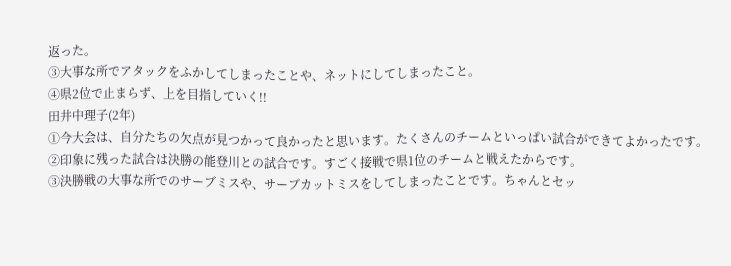返った。
③大事な所でアタックをふかしてしまったことや、ネットにしてしまったこと。
④県2位で止まらず、上を目指していく!!
田井中理子(2年)
①今大会は、自分たちの欠点が見つかって良かったと思います。たくさんのチームといっぱい試合ができてよかったです。
②印象に残った試合は決勝の能登川との試合です。すごく接戦で県1位のチームと戦えたからです。
③決勝戦の大事な所でのサーブミスや、サーブカットミスをしてしまったことです。ちゃんとセッ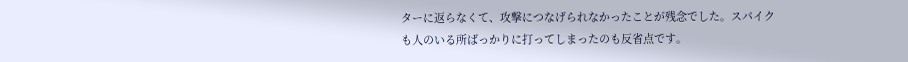ターに返らなくて、攻撃につなげられなかったことが残念でした。スパイクも人のいる所ばっかりに打ってしまったのも反省点です。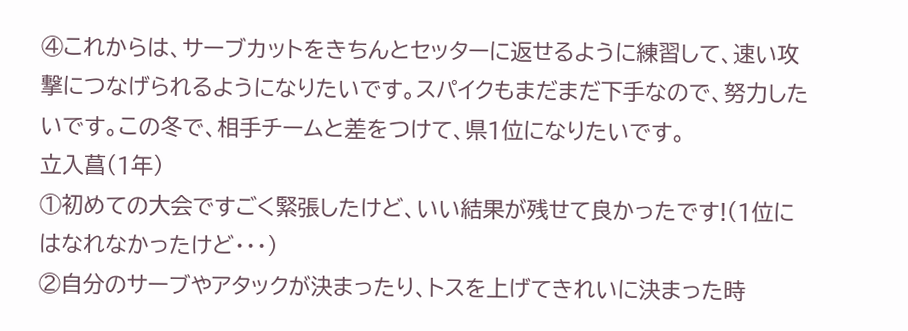④これからは、サーブカットをきちんとセッターに返せるように練習して、速い攻撃につなげられるようになりたいです。スパイクもまだまだ下手なので、努力したいです。この冬で、相手チームと差をつけて、県1位になりたいです。
立入菖(1年)
①初めての大会ですごく緊張したけど、いい結果が残せて良かったです!(1位にはなれなかったけど・・・)
②自分のサーブやアタックが決まったり、トスを上げてきれいに決まった時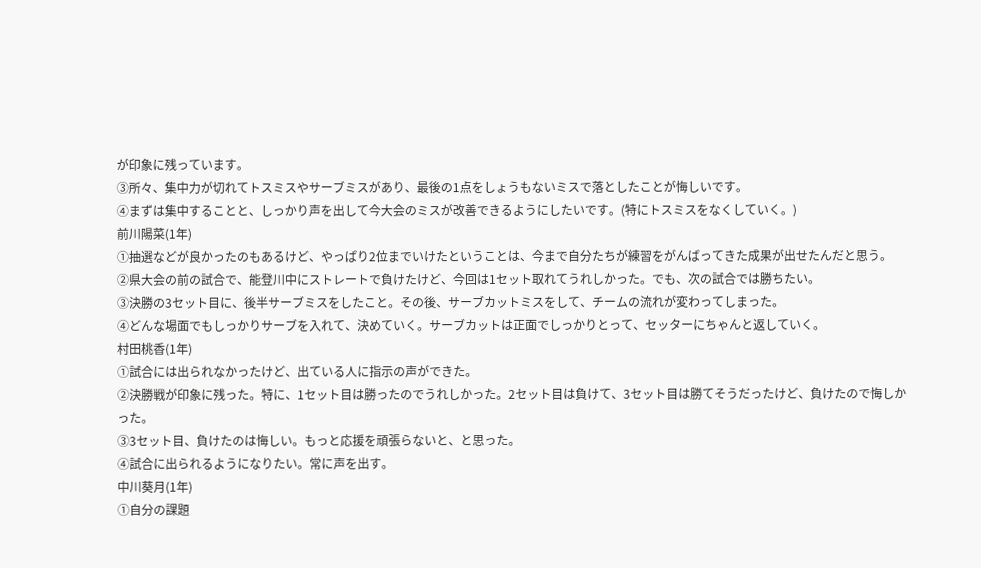が印象に残っています。
③所々、集中力が切れてトスミスやサーブミスがあり、最後の1点をしょうもないミスで落としたことが悔しいです。
④まずは集中することと、しっかり声を出して今大会のミスが改善できるようにしたいです。(特にトスミスをなくしていく。)
前川陽菜(1年)
①抽選などが良かったのもあるけど、やっぱり2位までいけたということは、今まで自分たちが練習をがんばってきた成果が出せたんだと思う。
②県大会の前の試合で、能登川中にストレートで負けたけど、今回は1セット取れてうれしかった。でも、次の試合では勝ちたい。
③決勝の3セット目に、後半サーブミスをしたこと。その後、サーブカットミスをして、チームの流れが変わってしまった。
④どんな場面でもしっかりサーブを入れて、決めていく。サーブカットは正面でしっかりとって、セッターにちゃんと返していく。
村田桃香(1年)
①試合には出られなかったけど、出ている人に指示の声ができた。
②決勝戦が印象に残った。特に、1セット目は勝ったのでうれしかった。2セット目は負けて、3セット目は勝てそうだったけど、負けたので悔しかった。
③3セット目、負けたのは悔しい。もっと応援を頑張らないと、と思った。
④試合に出られるようになりたい。常に声を出す。
中川葵月(1年)
①自分の課題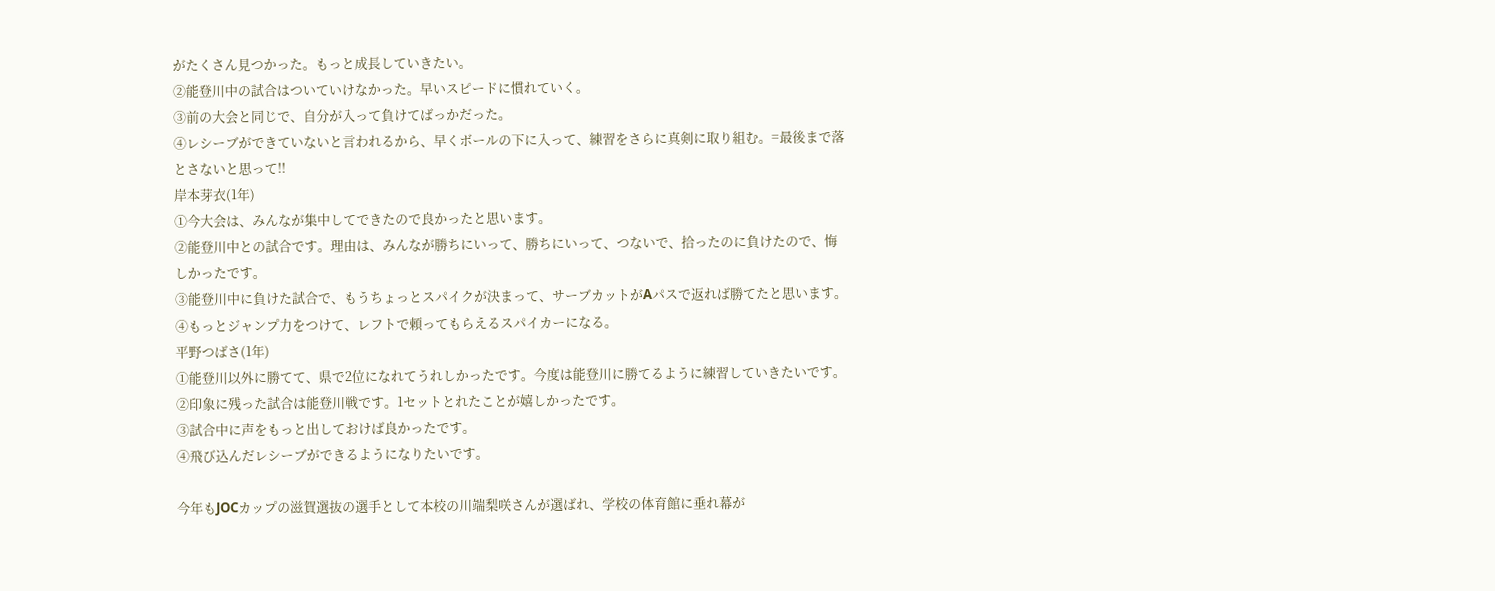がたくさん見つかった。もっと成長していきたい。
②能登川中の試合はついていけなかった。早いスピードに慣れていく。
③前の大会と同じで、自分が入って負けてばっかだった。
④レシーブができていないと言われるから、早くボールの下に入って、練習をさらに真剣に取り組む。=最後まで落とさないと思って!!
岸本芽衣(1年)
①今大会は、みんなが集中してできたので良かったと思います。
②能登川中との試合です。理由は、みんなが勝ちにいって、勝ちにいって、つないで、拾ったのに負けたので、悔しかったです。
③能登川中に負けた試合で、もうちょっとスパイクが決まって、サーブカットがAパスで返れば勝てたと思います。
④もっとジャンプ力をつけて、レフトで頼ってもらえるスパイカーになる。
平野つばさ(1年)
①能登川以外に勝てて、県で2位になれてうれしかったです。今度は能登川に勝てるように練習していきたいです。
②印象に残った試合は能登川戦です。1セットとれたことが嬉しかったです。
③試合中に声をもっと出しておけば良かったです。
④飛び込んだレシーブができるようになりたいです。

今年もJOCカップの滋賀選抜の選手として本校の川端梨咲さんが選ばれ、学校の体育館に垂れ幕が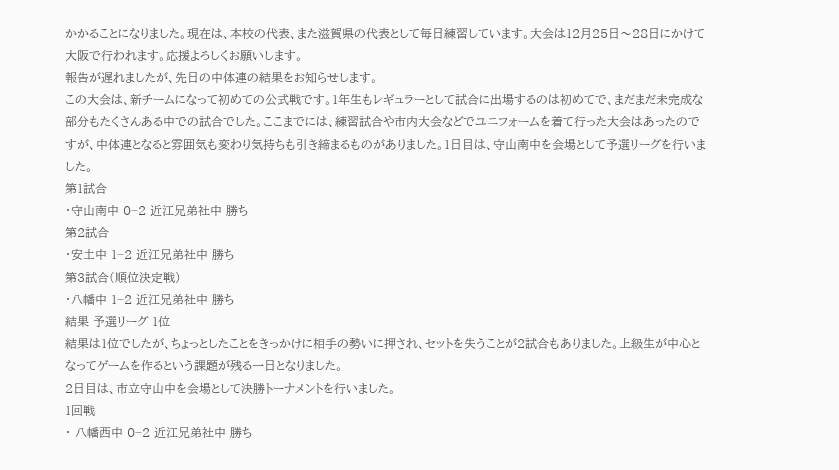かかることになりました。現在は、本校の代表、また滋賀県の代表として毎日練習しています。大会は12月25日〜28日にかけて大阪で行われます。応援よろしくお願いします。
報告が遅れましたが、先日の中体連の結果をお知らせします。
この大会は、新チームになって初めての公式戦です。1年生もレギュラーとして試合に出場するのは初めてで、まだまだ未完成な部分もたくさんある中での試合でした。ここまでには、練習試合や市内大会などでユニフォームを着て行った大会はあったのですが、中体連となると雰囲気も変わり気持ちも引き締まるものがありました。1日目は、守山南中を会場として予選リーグを行いました。
第1試合
・守山南中 0−2 近江兄弟社中 勝ち
第2試合
・安土中 1−2 近江兄弟社中 勝ち
第3試合(順位決定戦)
・八幡中 1−2 近江兄弟社中 勝ち
結果 予選リーグ 1位
結果は1位でしたが、ちょっとしたことをきっかけに相手の勢いに押され、セットを失うことが2試合もありました。上級生が中心となってゲームを作るという課題が残る一日となりました。
2日目は、市立守山中を会場として決勝トーナメントを行いました。
1回戦
・ 八幡西中 0−2 近江兄弟社中 勝ち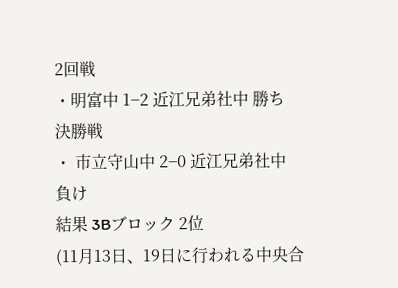2回戦
・明富中 1−2 近江兄弟社中 勝ち
決勝戦
・ 市立守山中 2−0 近江兄弟社中 負け
結果 3Bブロック 2位
(11月13日、19日に行われる中央合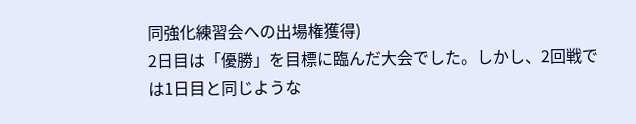同強化練習会への出場権獲得)
2日目は「優勝」を目標に臨んだ大会でした。しかし、2回戦では1日目と同じような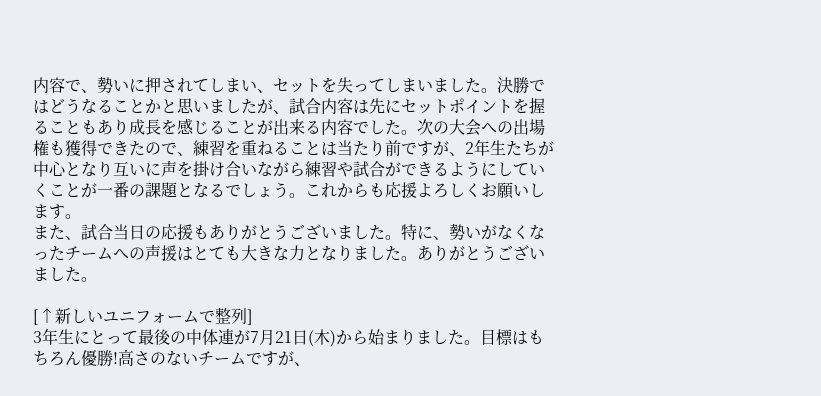内容で、勢いに押されてしまい、セットを失ってしまいました。決勝ではどうなることかと思いましたが、試合内容は先にセットポイントを握ることもあり成長を感じることが出来る内容でした。次の大会への出場権も獲得できたので、練習を重ねることは当たり前ですが、2年生たちが中心となり互いに声を掛け合いながら練習や試合ができるようにしていくことが一番の課題となるでしょう。これからも応援よろしくお願いします。
また、試合当日の応援もありがとうございました。特に、勢いがなくなったチームへの声援はとても大きな力となりました。ありがとうございました。

[↑新しいユニフォームで整列]
3年生にとって最後の中体連が7月21日(木)から始まりました。目標はもちろん優勝!高さのないチームですが、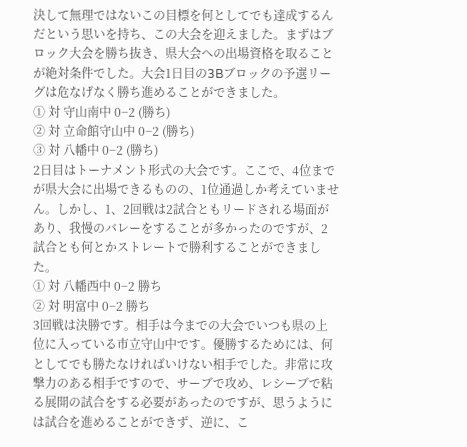決して無理ではないこの目標を何としてでも達成するんだという思いを持ち、この大会を迎えました。まずはブロック大会を勝ち抜き、県大会への出場資格を取ることが絶対条件でした。大会1日目の3Bブロックの予選リーグは危なげなく勝ち進めることができました。
① 対 守山南中 0−2 (勝ち)
② 対 立命館守山中 0−2 (勝ち)
③ 対 八幡中 0−2 (勝ち)
2日目はトーナメント形式の大会です。ここで、4位までが県大会に出場できるものの、1位通過しか考えていません。しかし、1、2回戦は2試合ともリードされる場面があり、我慢のバレーをすることが多かったのですが、2試合とも何とかストレートで勝利することができました。
① 対 八幡西中 0−2 勝ち
② 対 明富中 0−2 勝ち
3回戦は決勝です。相手は今までの大会でいつも県の上位に入っている市立守山中です。優勝するためには、何としてでも勝たなければいけない相手でした。非常に攻撃力のある相手ですので、サーブで攻め、レシーブで粘る展開の試合をする必要があったのですが、思うようには試合を進めることができず、逆に、こ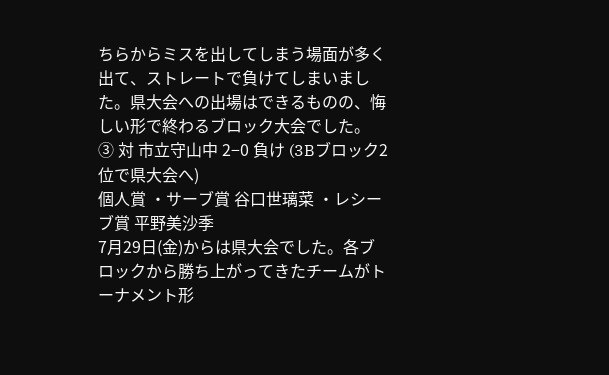ちらからミスを出してしまう場面が多く出て、ストレートで負けてしまいました。県大会への出場はできるものの、悔しい形で終わるブロック大会でした。
③ 対 市立守山中 2−0 負け (3Bブロック2位で県大会へ)
個人賞 ・サーブ賞 谷口世璃菜 ・レシーブ賞 平野美沙季
7月29日(金)からは県大会でした。各ブロックから勝ち上がってきたチームがトーナメント形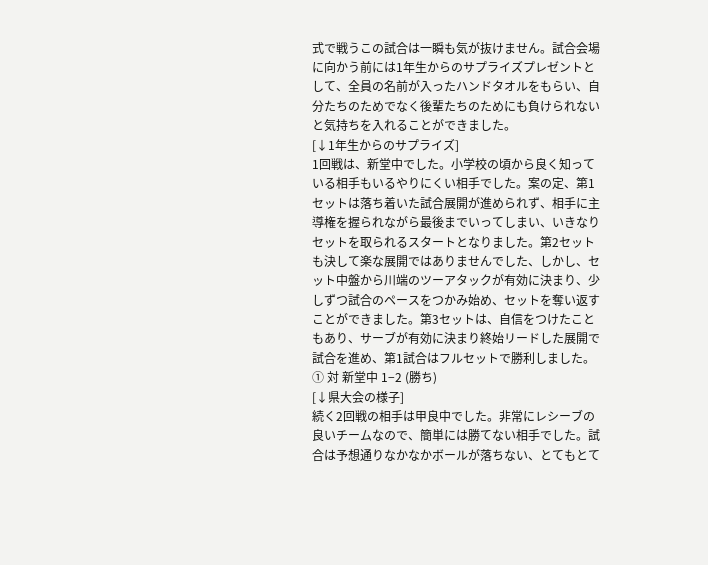式で戦うこの試合は一瞬も気が抜けません。試合会場に向かう前には1年生からのサプライズプレゼントとして、全員の名前が入ったハンドタオルをもらい、自分たちのためでなく後輩たちのためにも負けられないと気持ちを入れることができました。
[↓1年生からのサプライズ]
1回戦は、新堂中でした。小学校の頃から良く知っている相手もいるやりにくい相手でした。案の定、第1セットは落ち着いた試合展開が進められず、相手に主導権を握られながら最後までいってしまい、いきなりセットを取られるスタートとなりました。第2セットも決して楽な展開ではありませんでした、しかし、セット中盤から川端のツーアタックが有効に決まり、少しずつ試合のペースをつかみ始め、セットを奪い返すことができました。第3セットは、自信をつけたこともあり、サーブが有効に決まり終始リードした展開で試合を進め、第1試合はフルセットで勝利しました。
① 対 新堂中 1−2 (勝ち)
[↓県大会の様子]
続く2回戦の相手は甲良中でした。非常にレシーブの良いチームなので、簡単には勝てない相手でした。試合は予想通りなかなかボールが落ちない、とてもとて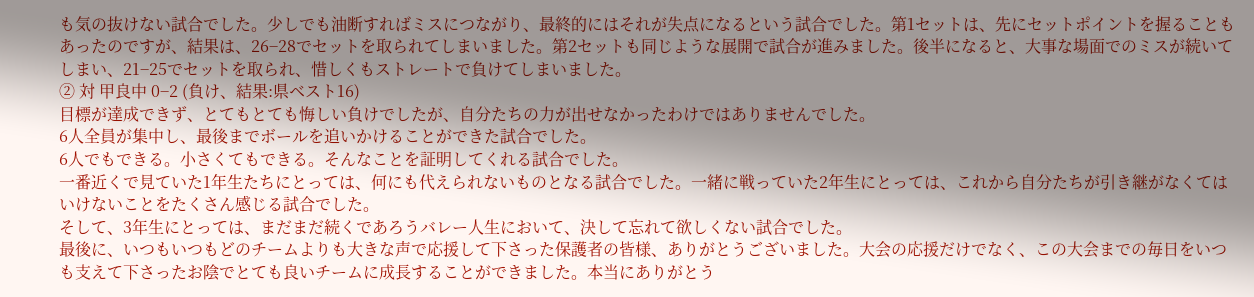も気の抜けない試合でした。少しでも油断すればミスにつながり、最終的にはそれが失点になるという試合でした。第1セットは、先にセットポイントを握ることもあったのですが、結果は、26−28でセットを取られてしまいました。第2セットも同じような展開で試合が進みました。後半になると、大事な場面でのミスが続いてしまい、21−25でセットを取られ、惜しくもストレートで負けてしまいました。
② 対 甲良中 0−2 (負け、結果:県ベスト16)
目標が達成できず、とてもとても悔しい負けでしたが、自分たちの力が出せなかったわけではありませんでした。
6人全員が集中し、最後までボールを追いかけることができた試合でした。
6人でもできる。小さくてもできる。そんなことを証明してくれる試合でした。
一番近くで見ていた1年生たちにとっては、何にも代えられないものとなる試合でした。一緒に戦っていた2年生にとっては、これから自分たちが引き継がなくてはいけないことをたくさん感じる試合でした。
そして、3年生にとっては、まだまだ続くであろうバレー人生において、決して忘れて欲しくない試合でした。
最後に、いつもいつもどのチームよりも大きな声で応援して下さった保護者の皆様、ありがとうございました。大会の応援だけでなく、この大会までの毎日をいつも支えて下さったお陰でとても良いチームに成長することができました。本当にありがとう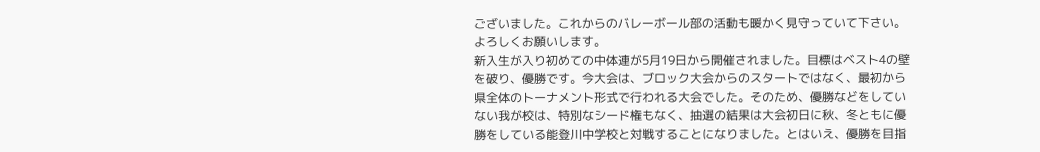ございました。これからのバレーボール部の活動も暖かく見守っていて下さい。よろしくお願いします。
新入生が入り初めての中体連が5月19日から開催されました。目標はベスト4の壁を破り、優勝です。今大会は、ブロック大会からのスタートではなく、最初から県全体のトーナメント形式で行われる大会でした。そのため、優勝などをしていない我が校は、特別なシード権もなく、抽選の結果は大会初日に秋、冬ともに優勝をしている能登川中学校と対戦することになりました。とはいえ、優勝を目指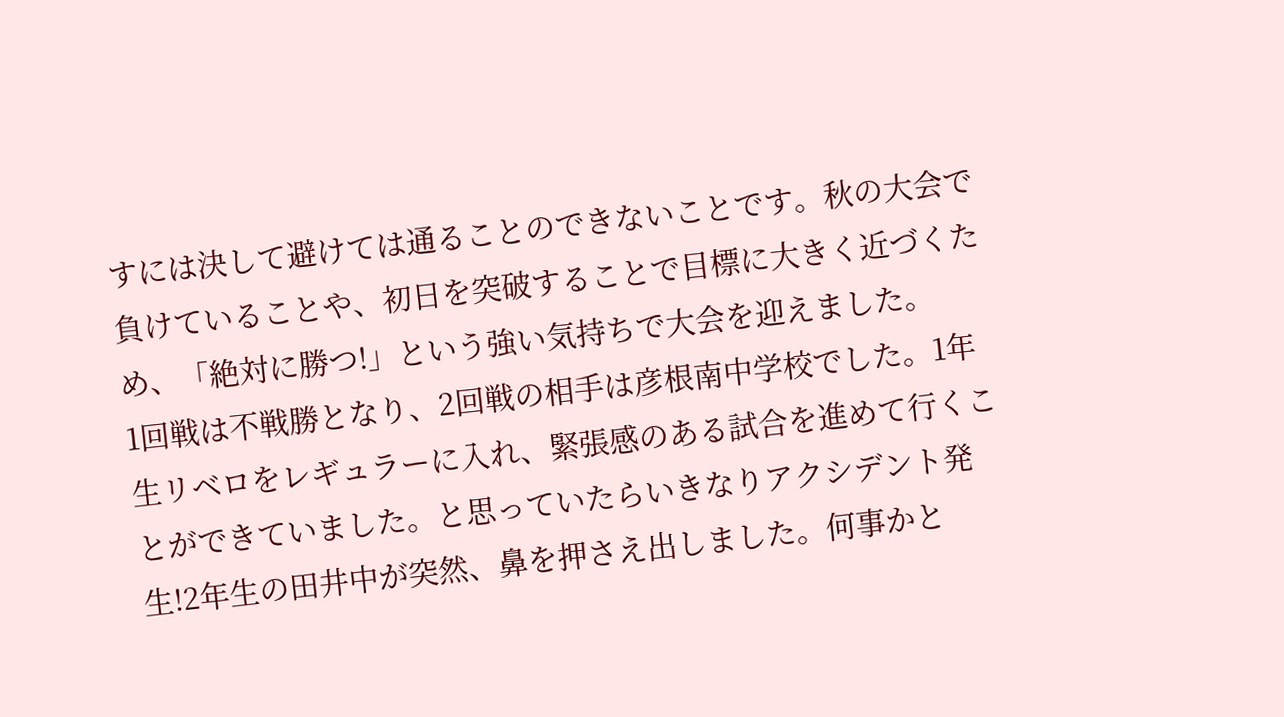すには決して避けては通ることのできないことです。秋の大会で負けていることや、初日を突破することで目標に大きく近づくため、「絶対に勝つ!」という強い気持ちで大会を迎えました。
1回戦は不戦勝となり、2回戦の相手は彦根南中学校でした。1年生リベロをレギュラーに入れ、緊張感のある試合を進めて行くことができていました。と思っていたらいきなりアクシデント発生!2年生の田井中が突然、鼻を押さえ出しました。何事かと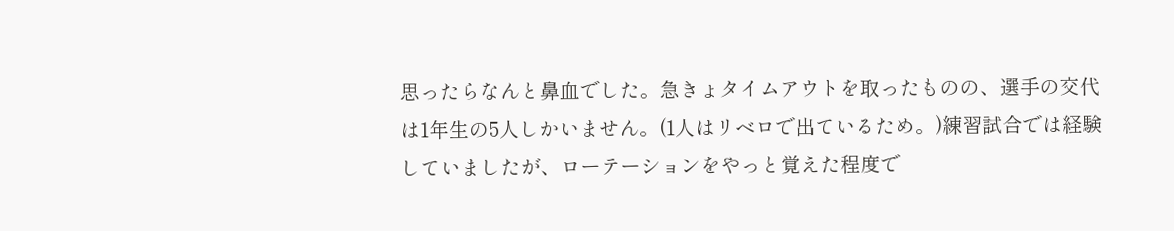思ったらなんと鼻血でした。急きょタイムアウトを取ったものの、選手の交代は1年生の5人しかいません。(1人はリベロで出ているため。)練習試合では経験していましたが、ローテーションをやっと覚えた程度で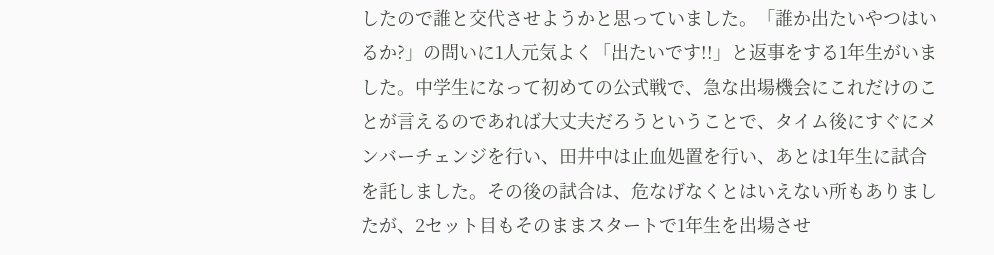したので誰と交代させようかと思っていました。「誰か出たいやつはいるか?」の問いに1人元気よく「出たいです!!」と返事をする1年生がいました。中学生になって初めての公式戦で、急な出場機会にこれだけのことが言えるのであれば大丈夫だろうということで、タイム後にすぐにメンバーチェンジを行い、田井中は止血処置を行い、あとは1年生に試合を託しました。その後の試合は、危なげなくとはいえない所もありましたが、2セット目もそのままスタートで1年生を出場させ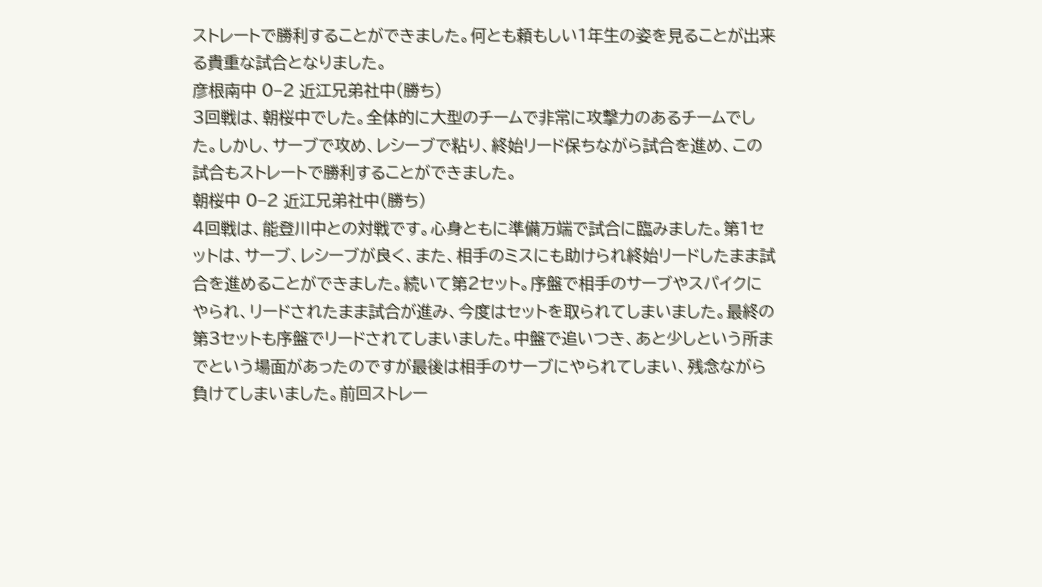ストレートで勝利することができました。何とも頼もしい1年生の姿を見ることが出来る貴重な試合となりました。
彦根南中 0−2 近江兄弟社中(勝ち)
3回戦は、朝桜中でした。全体的に大型のチームで非常に攻撃力のあるチームでした。しかし、サーブで攻め、レシーブで粘り、終始リード保ちながら試合を進め、この試合もストレートで勝利することができました。
朝桜中 0−2 近江兄弟社中(勝ち)
4回戦は、能登川中との対戦です。心身ともに準備万端で試合に臨みました。第1セットは、サーブ、レシーブが良く、また、相手のミスにも助けられ終始リードしたまま試合を進めることができました。続いて第2セット。序盤で相手のサーブやスパイクにやられ、リードされたまま試合が進み、今度はセットを取られてしまいました。最終の第3セットも序盤でリードされてしまいました。中盤で追いつき、あと少しという所までという場面があったのですが最後は相手のサーブにやられてしまい、残念ながら負けてしまいました。前回ストレー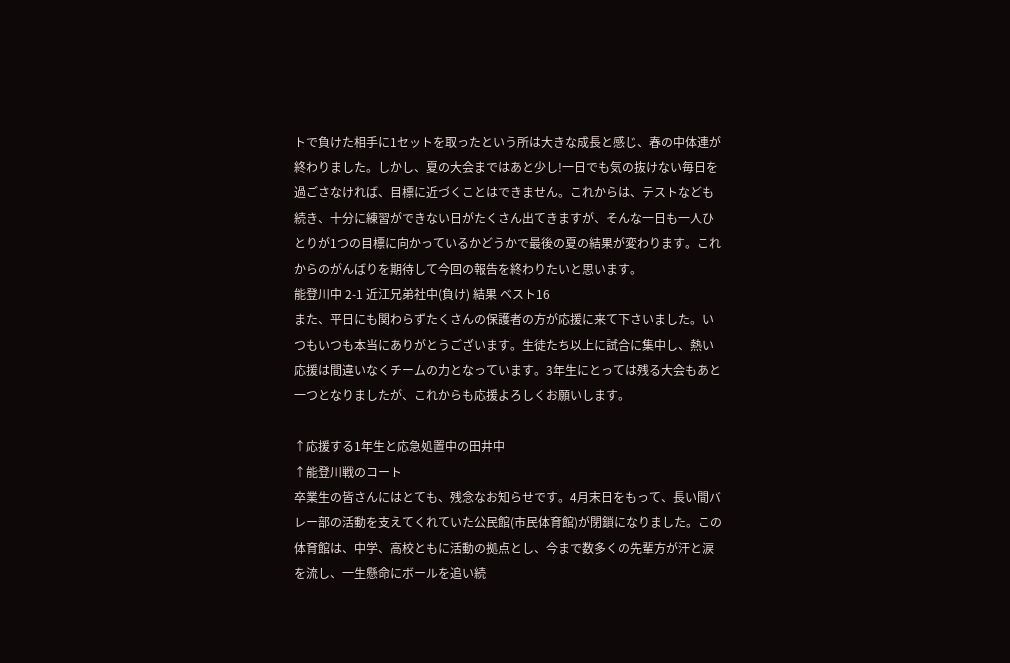トで負けた相手に1セットを取ったという所は大きな成長と感じ、春の中体連が終わりました。しかし、夏の大会まではあと少し!一日でも気の抜けない毎日を過ごさなければ、目標に近づくことはできません。これからは、テストなども続き、十分に練習ができない日がたくさん出てきますが、そんな一日も一人ひとりが1つの目標に向かっているかどうかで最後の夏の結果が変わります。これからのがんばりを期待して今回の報告を終わりたいと思います。
能登川中 2-1 近江兄弟社中(負け) 結果 ベスト16
また、平日にも関わらずたくさんの保護者の方が応援に来て下さいました。いつもいつも本当にありがとうございます。生徒たち以上に試合に集中し、熱い応援は間違いなくチームの力となっています。3年生にとっては残る大会もあと一つとなりましたが、これからも応援よろしくお願いします。

↑応援する1年生と応急処置中の田井中
↑能登川戦のコート
卒業生の皆さんにはとても、残念なお知らせです。4月末日をもって、長い間バレー部の活動を支えてくれていた公民館(市民体育館)が閉鎖になりました。この体育館は、中学、高校ともに活動の拠点とし、今まで数多くの先輩方が汗と涙を流し、一生懸命にボールを追い続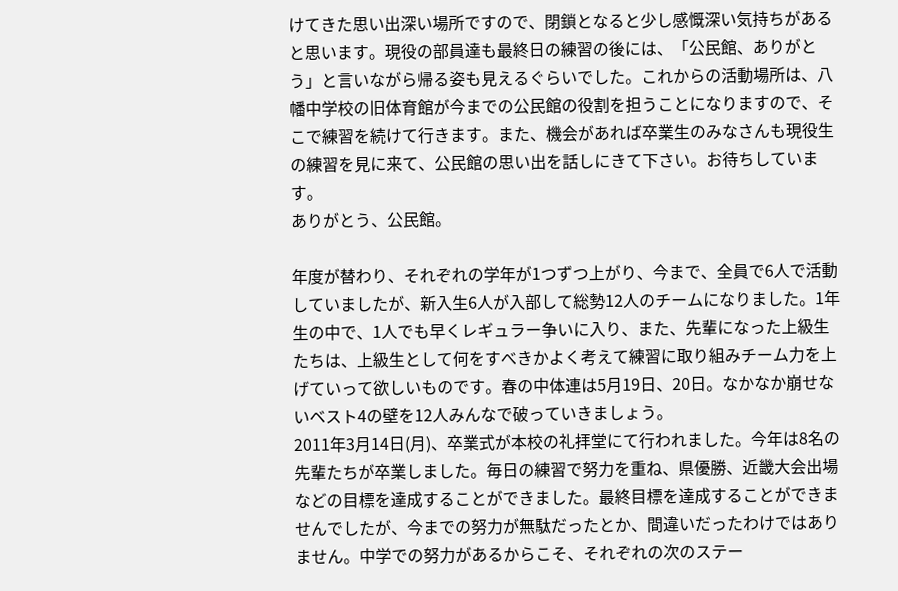けてきた思い出深い場所ですので、閉鎖となると少し感慨深い気持ちがあると思います。現役の部員達も最終日の練習の後には、「公民館、ありがとう」と言いながら帰る姿も見えるぐらいでした。これからの活動場所は、八幡中学校の旧体育館が今までの公民館の役割を担うことになりますので、そこで練習を続けて行きます。また、機会があれば卒業生のみなさんも現役生の練習を見に来て、公民館の思い出を話しにきて下さい。お待ちしています。
ありがとう、公民館。

年度が替わり、それぞれの学年が1つずつ上がり、今まで、全員で6人で活動していましたが、新入生6人が入部して総勢12人のチームになりました。1年生の中で、1人でも早くレギュラー争いに入り、また、先輩になった上級生たちは、上級生として何をすべきかよく考えて練習に取り組みチーム力を上げていって欲しいものです。春の中体連は5月19日、20日。なかなか崩せないベスト4の壁を12人みんなで破っていきましょう。
2011年3月14日(月)、卒業式が本校の礼拝堂にて行われました。今年は8名の先輩たちが卒業しました。毎日の練習で努力を重ね、県優勝、近畿大会出場などの目標を達成することができました。最終目標を達成することができませんでしたが、今までの努力が無駄だったとか、間違いだったわけではありません。中学での努力があるからこそ、それぞれの次のステー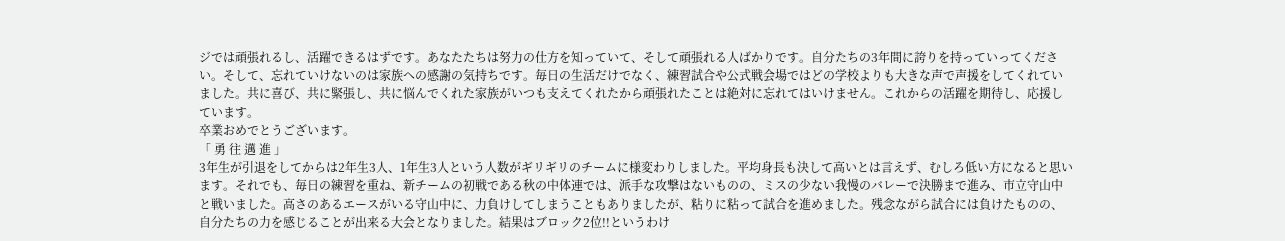ジでは頑張れるし、活躍できるはずです。あなたたちは努力の仕方を知っていて、そして頑張れる人ばかりです。自分たちの3年間に誇りを持っていってください。そして、忘れていけないのは家族への感謝の気持ちです。毎日の生活だけでなく、練習試合や公式戦会場ではどの学校よりも大きな声で声援をしてくれていました。共に喜び、共に緊張し、共に悩んでくれた家族がいつも支えてくれたから頑張れたことは絶対に忘れてはいけません。これからの活躍を期待し、応援しています。
卒業おめでとうございます。
「 勇 往 邁 進 」
3年生が引退をしてからは2年生3人、1年生3人という人数がギリギリのチームに様変わりしました。平均身長も決して高いとは言えず、むしろ低い方になると思います。それでも、毎日の練習を重ね、新チームの初戦である秋の中体連では、派手な攻撃はないものの、ミスの少ない我慢のバレーで決勝まで進み、市立守山中と戦いました。高さのあるエースがいる守山中に、力負けしてしまうこともありましたが、粘りに粘って試合を進めました。残念ながら試合には負けたものの、自分たちの力を感じることが出来る大会となりました。結果はブロック2位!!というわけ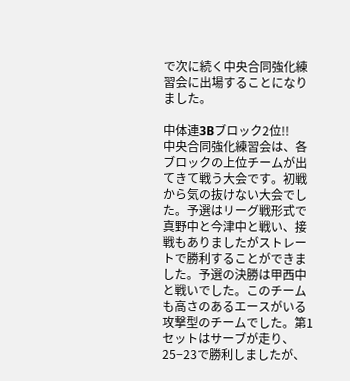で次に続く中央合同強化練習会に出場することになりました。

中体連3Bブロック2位!!
中央合同強化練習会は、各ブロックの上位チームが出てきて戦う大会です。初戦から気の抜けない大会でした。予選はリーグ戦形式で真野中と今津中と戦い、接戦もありましたがストレートで勝利することができました。予選の決勝は甲西中と戦いでした。このチームも高さのあるエースがいる攻撃型のチームでした。第1セットはサーブが走り、25−23で勝利しましたが、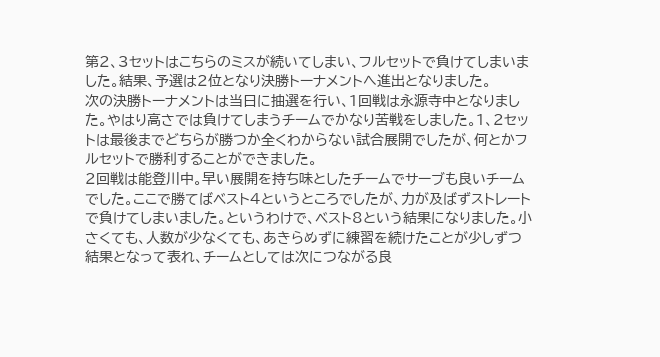第2、3セットはこちらのミスが続いてしまい、フルセットで負けてしまいました。結果、予選は2位となり決勝トーナメントへ進出となりました。
次の決勝トーナメントは当日に抽選を行い、1回戦は永源寺中となりました。やはり高さでは負けてしまうチームでかなり苦戦をしました。1、2セットは最後までどちらが勝つか全くわからない試合展開でしたが、何とかフルセットで勝利することができました。
2回戦は能登川中。早い展開を持ち味としたチームでサーブも良いチームでした。ここで勝てばベスト4というところでしたが、力が及ばずストレートで負けてしまいました。というわけで、ベスト8という結果になりました。小さくても、人数が少なくても、あきらめずに練習を続けたことが少しずつ結果となって表れ、チームとしては次につながる良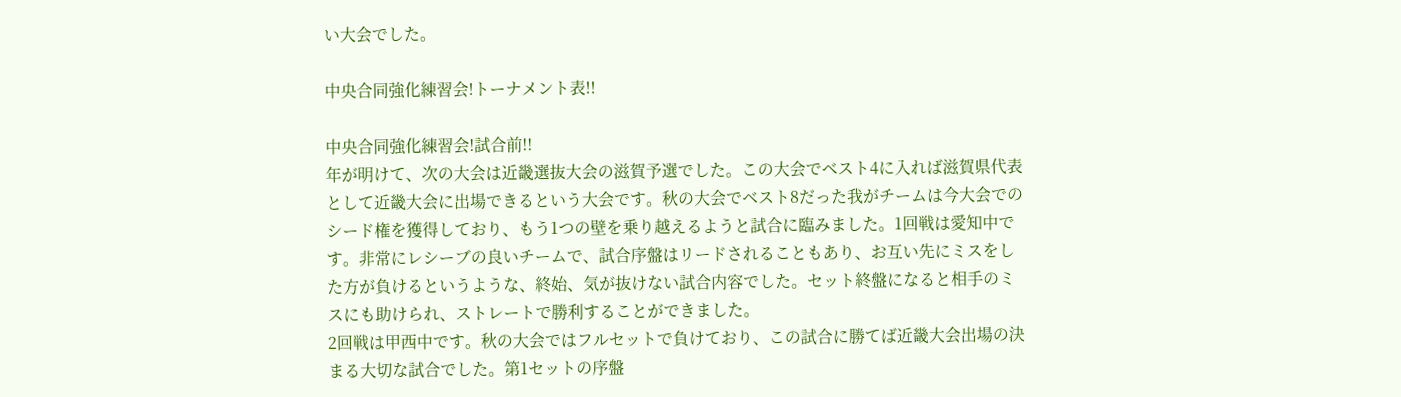い大会でした。

中央合同強化練習会!トーナメント表!!

中央合同強化練習会!試合前!!
年が明けて、次の大会は近畿選抜大会の滋賀予選でした。この大会でベスト4に入れば滋賀県代表として近畿大会に出場できるという大会です。秋の大会でベスト8だった我がチームは今大会でのシード権を獲得しており、もう1つの壁を乗り越えるようと試合に臨みました。1回戦は愛知中です。非常にレシーブの良いチームで、試合序盤はリードされることもあり、お互い先にミスをした方が負けるというような、終始、気が抜けない試合内容でした。セット終盤になると相手のミスにも助けられ、ストレートで勝利することができました。
2回戦は甲西中です。秋の大会ではフルセットで負けており、この試合に勝てば近畿大会出場の決まる大切な試合でした。第1セットの序盤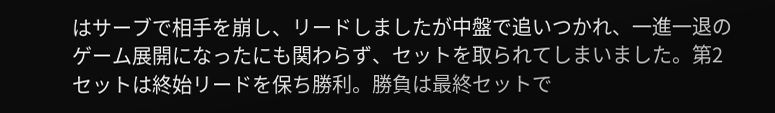はサーブで相手を崩し、リードしましたが中盤で追いつかれ、一進一退のゲーム展開になったにも関わらず、セットを取られてしまいました。第2セットは終始リードを保ち勝利。勝負は最終セットで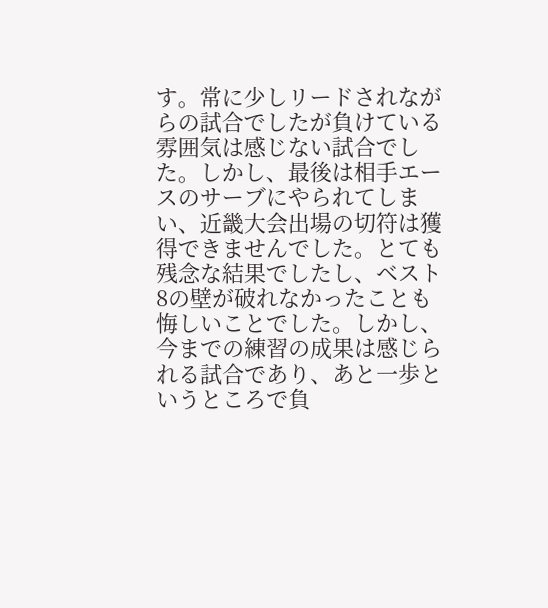す。常に少しリードされながらの試合でしたが負けている雰囲気は感じない試合でした。しかし、最後は相手エースのサーブにやられてしまい、近畿大会出場の切符は獲得できませんでした。とても残念な結果でしたし、ベスト8の壁が破れなかったことも悔しいことでした。しかし、今までの練習の成果は感じられる試合であり、あと一歩というところで負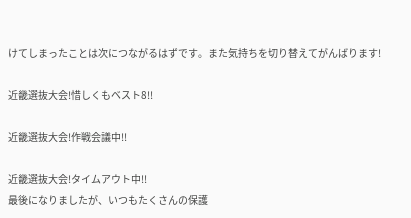けてしまったことは次につながるはずです。また気持ちを切り替えてがんばります!

近畿選抜大会!惜しくもベスト8!!

近畿選抜大会!作戦会議中!!

近畿選抜大会!タイムアウト中!!
最後になりましたが、いつもたくさんの保護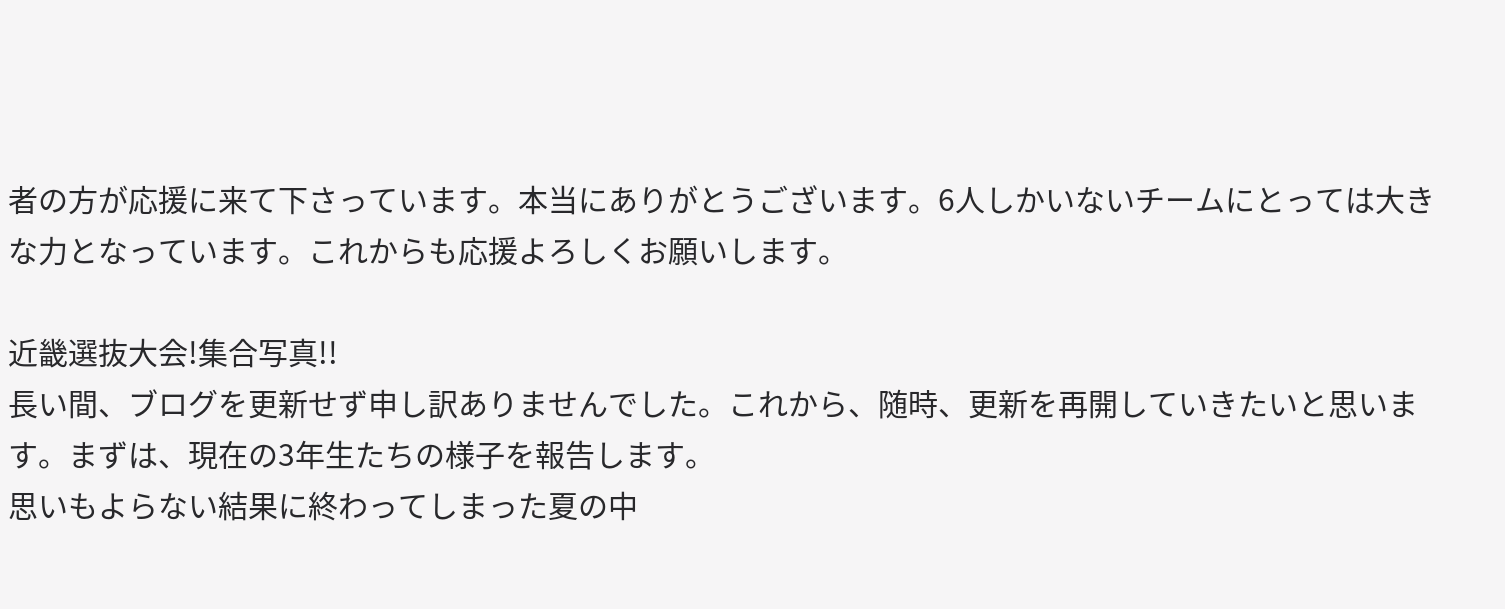者の方が応援に来て下さっています。本当にありがとうございます。6人しかいないチームにとっては大きな力となっています。これからも応援よろしくお願いします。

近畿選抜大会!集合写真!!
長い間、ブログを更新せず申し訳ありませんでした。これから、随時、更新を再開していきたいと思います。まずは、現在の3年生たちの様子を報告します。
思いもよらない結果に終わってしまった夏の中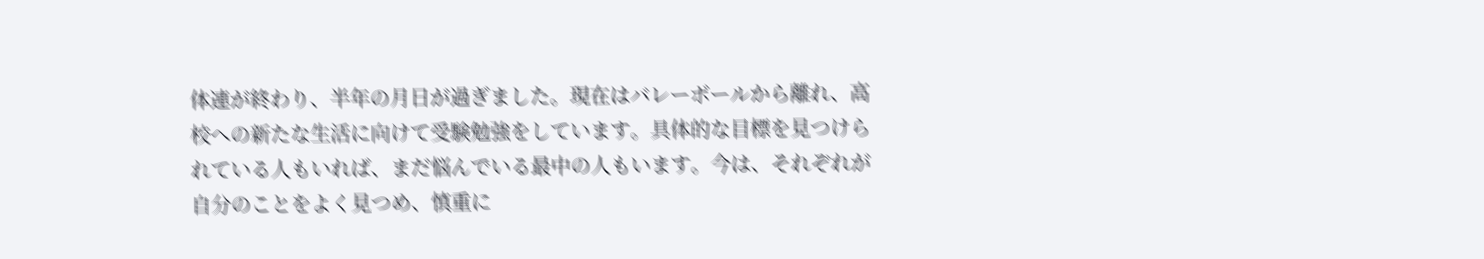体連が終わり、半年の月日が過ぎました。現在はバレーボールから離れ、高校への新たな生活に向けて受験勉強をしています。具体的な目標を見つけられている人もいれば、まだ悩んでいる最中の人もいます。今は、それぞれが自分のことをよく見つめ、慎重に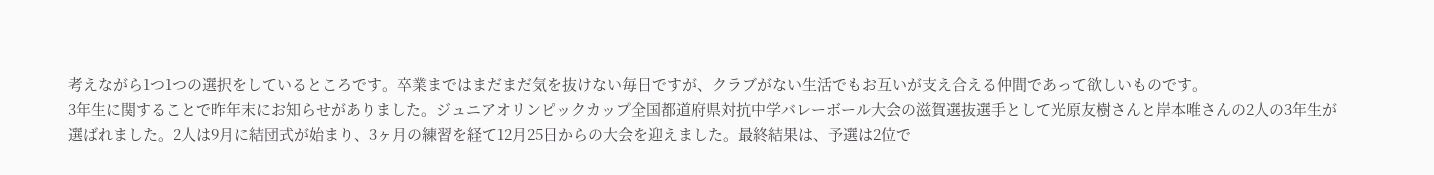考えながら1つ1つの選択をしているところです。卒業まではまだまだ気を抜けない毎日ですが、クラブがない生活でもお互いが支え合える仲間であって欲しいものです。
3年生に関することで昨年末にお知らせがありました。ジュニアオリンピックカップ全国都道府県対抗中学バレーボール大会の滋賀選抜選手として光原友樹さんと岸本唯さんの2人の3年生が選ばれました。2人は9月に結団式が始まり、3ヶ月の練習を経て12月25日からの大会を迎えました。最終結果は、予選は2位で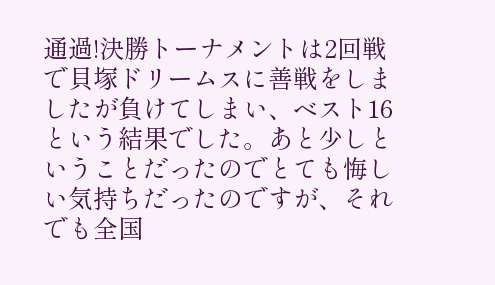通過!決勝トーナメントは2回戦で貝塚ドリームスに善戦をしましたが負けてしまい、ベスト16という結果でした。あと少しということだったのでとても悔しい気持ちだったのですが、それでも全国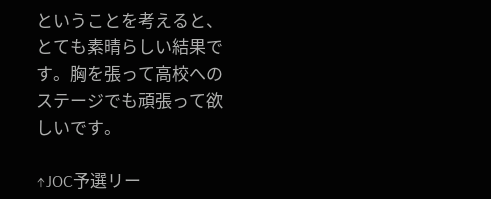ということを考えると、とても素晴らしい結果です。胸を張って高校へのステージでも頑張って欲しいです。

↑JOC予選リー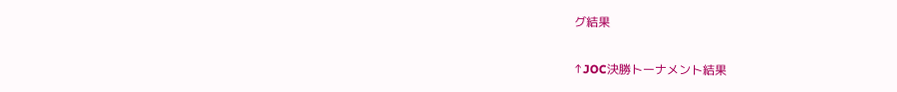グ結果

↑JOC決勝トーナメント結果